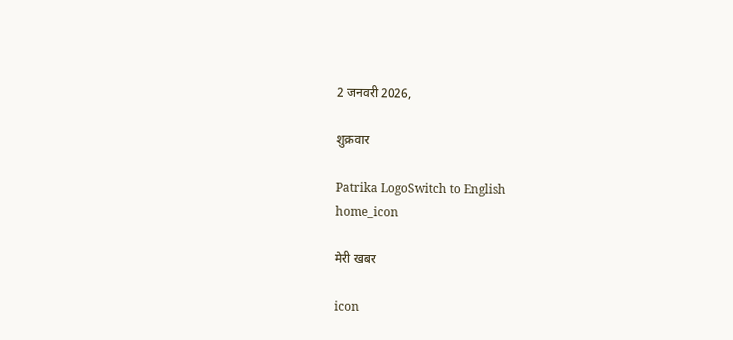2 जनवरी 2026,

शुक्रवार

Patrika LogoSwitch to English
home_icon

मेरी खबर

icon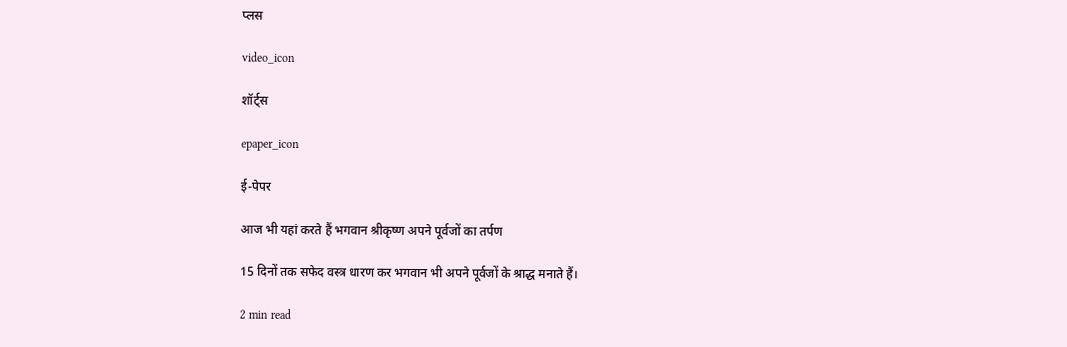प्लस

video_icon

शॉर्ट्स

epaper_icon

ई-पेपर

आज भी यहां करते हैं भगवान श्रीकृष्ण अपने पूर्वजों का तर्पण

15 दिनों तक सफेद वस्त्र धारण कर भगवान भी अपने पूर्वजों के श्राद्ध मनाते हैं।

2 min read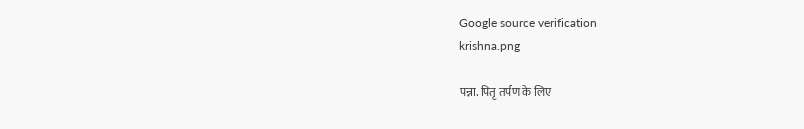Google source verification
krishna.png

पन्ना. पितृ तर्पण के लिए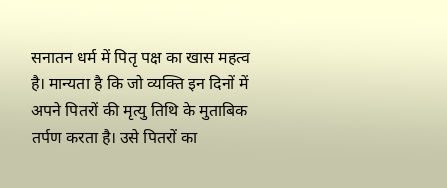सनातन धर्म में पितृ पक्ष का खास महत्व है। मान्यता है कि जो व्यक्ति इन दिनों में अपने पितरों की मृत्यु तिथि के मुताबिक तर्पण करता है। उसे पितरों का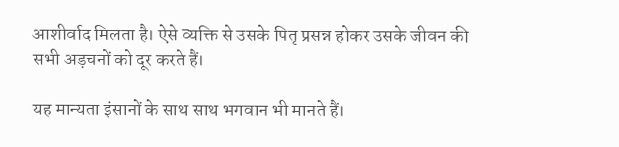आशीर्वाद मिलता है। ऐसे व्यक्ति से उसके पितृ प्रसन्न‌ होकर उसके जीवन की सभी अड़चनों को दूर करते हैं।

यह मान्यता इंसानों के साथ साथ भगवान भी मानते हैं।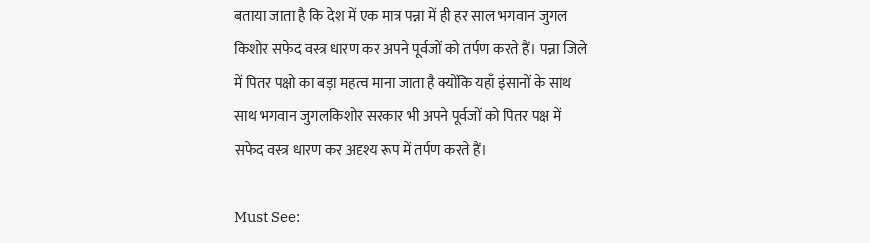बताया जाता है कि देश में एक मात्र पन्ना में ही हर साल भगवान जुगल किशोर सफेद वस्त्र धारण कर अपने पूर्वजों को तर्पण करते हैं। पन्ना जिले में पितर पक्षो का बड़ा महत्व माना जाता है क्योंकि यहाँ इंसानों के साथ साथ भगवान जुगलकिशोर सरकार भी अपने पूर्वजों को पितर पक्ष में सफेद वस्त्र धारण कर अदृश्य रूप में तर्पण करते हैं।

Must See: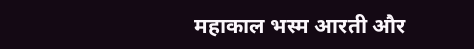महाकाल भस्म आरती और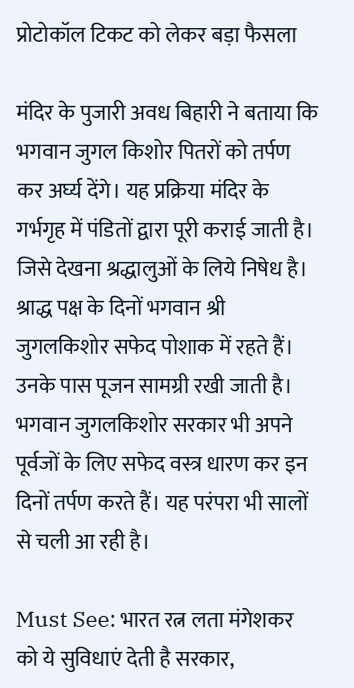प्रोटोकॉल टिकट को लेकर बड़ा फैसला

मंदिर के पुजारी अवध बिहारी ने बताया कि भगवान जुगल किशोर पितरों को तर्पण कर अर्घ्य देंगे। यह प्रक्रिया मंदिर के गर्भगृह में पंडितों द्वारा पूरी कराई जाती है। जिसे देखना श्रद्धालुओं के लिये निषेध है। श्राद्ध पक्ष के दिनों भगवान श्री जुगलकिशोर सफेद पोशाक में रहते हैं। उनके पास पूजन सामग्री रखी जाती है। भगवान जुगलकिशोर सरकार भी अपने पूर्वजों के लिए सफेद वस्त्र धारण कर इन दिनों तर्पण करते हैं। यह परंपरा भी सालों से चली आ रही है।

Must See: भारत रत्न लता मंगेशकर को ये सुविधाएं देती है सरकार,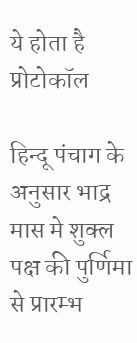ये होता है प्रोटोकॉल

हिन्दू पंचाग के अनुसार भाद्र मास मे शुक्ल पक्ष की पुर्णिमा से प्रारम्भ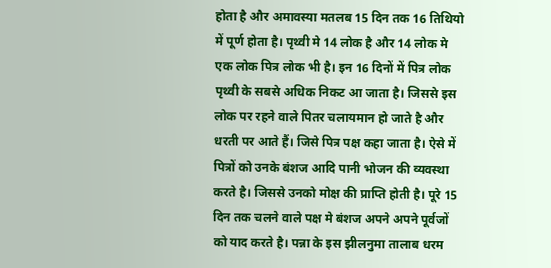होता है और अमावस्या मतलब 15 दिन तक 16 तिथियो में पूर्ण होता है। पृथ्वी मे 14 लोक है और 14 लोक मे एक लोक पित्र लोक भी है। इन 16 दिनों में पित्र लोक पृथ्वी के सबसे अधिक निकट आ जाता है। जिससे इस लोक पर रहने वाले पितर चलायमान हो जाते है और धरती पर आते हैं। जिसे पित्र पक्ष कहा जाता है। ऐसे में पित्रों को उनके बंशज आदि पानी भोजन की व्यवस्था करते है। जिससे उनको मोक्ष की प्राप्ति होती है। पूरे 15 दिन तक चलने वाले पक्ष मे बंशज अपने अपने पूर्वजों को याद करते है। पन्ना के इस झीलनुमा तालाब धरम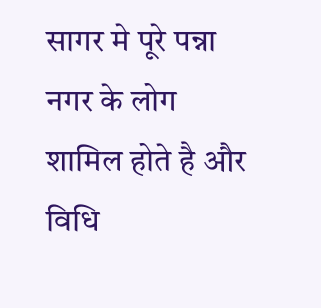सागर मे पूरे पन्ना नगर के लोग शामिल होते है और विधि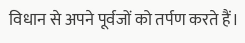विधान से अपने पूर्वजों को तर्पण करते हैं।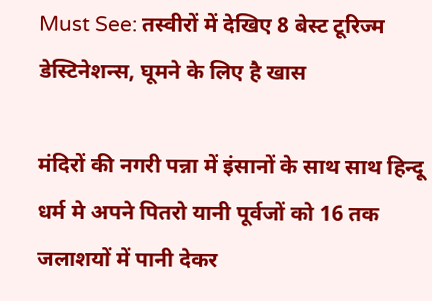Must See: तस्वीरों में देखिए 8 बेस्ट टूरिज्म डेस्टिनेशन्स, घूमने के लिए है खास

मंदिरों की नगरी पन्ना में इंसानों के साथ साथ हिन्दू धर्म मे अपने पितरो यानी पूर्वजों को 16 तक जलाशयों में पानी देकर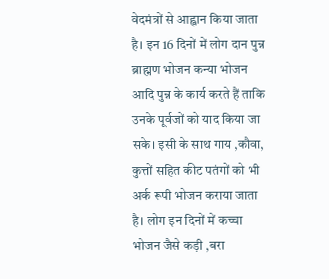वेदमंत्रों से आह्वान किया जाता है। इन 16 दिनों में लोग दान पुन्न ब्राह्मण भोजन कन्या भोजन आदि पुन्न के कार्य करते हैं ताकि उनके पूर्वजों को याद किया जा सके। इसी के साथ गाय ,कौवा, कुत्तों सहित कीट पतंगों को भी अर्क रूपी भोजन कराया जाता है। लोग इन दिनों में कच्चा भोजन जैसे कड़ी ,बरा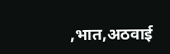,भात,अठवाई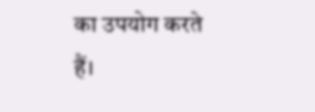का उपयोग करते हैं।